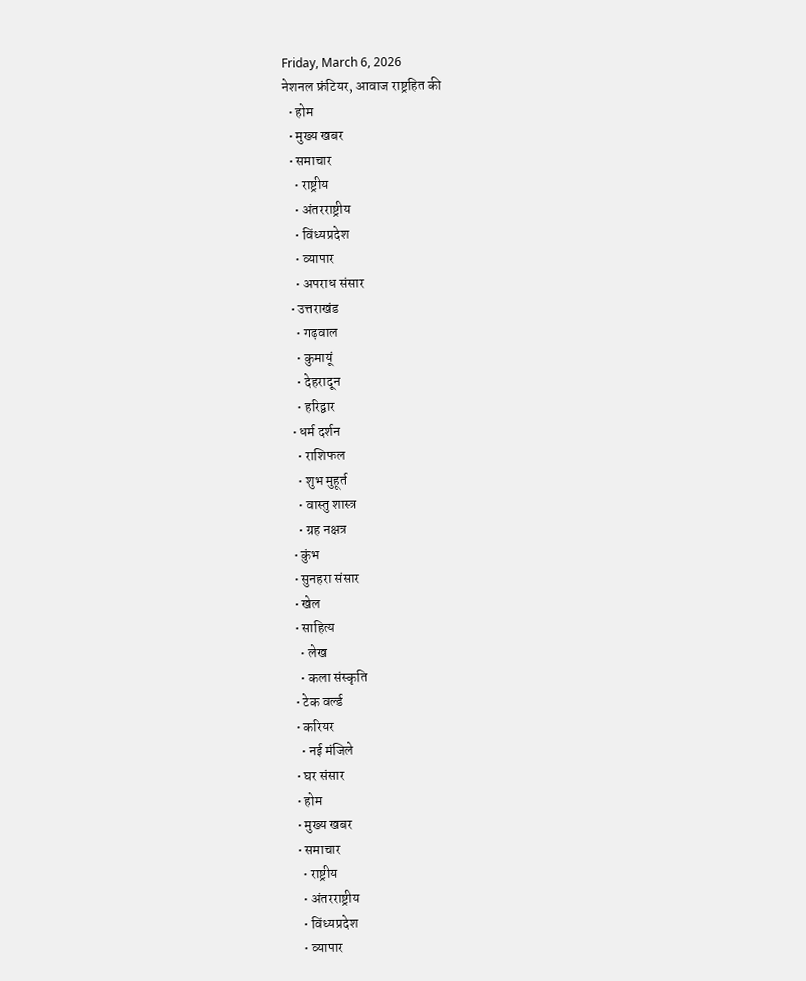Friday, March 6, 2026
नेशनल फ्रंटियर, आवाज राष्ट्रहित की
  • होम
  • मुख्य खबर
  • समाचार
    • राष्ट्रीय
    • अंतरराष्ट्रीय
    • विंध्यप्रदेश
    • व्यापार
    • अपराध संसार
  • उत्तराखंड
    • गढ़वाल
    • कुमायूं
    • देहरादून
    • हरिद्वार
  • धर्म दर्शन
    • राशिफल
    • शुभ मुहूर्त
    • वास्तु शास्त्र
    • ग्रह नक्षत्र
  • कुंभ
  • सुनहरा संसार
  • खेल
  • साहित्य
    • लेख
    • कला संस्कृति
  • टेक वर्ल्ड
  • करियर
    • नई मंजिले
  • घर संसार
  • होम
  • मुख्य खबर
  • समाचार
    • राष्ट्रीय
    • अंतरराष्ट्रीय
    • विंध्यप्रदेश
    • व्यापार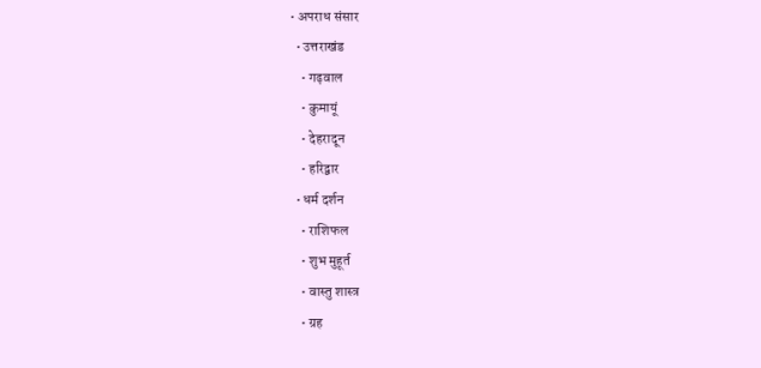• अपराध संसार
  • उत्तराखंड
    • गढ़वाल
    • कुमायूं
    • देहरादून
    • हरिद्वार
  • धर्म दर्शन
    • राशिफल
    • शुभ मुहूर्त
    • वास्तु शास्त्र
    • ग्रह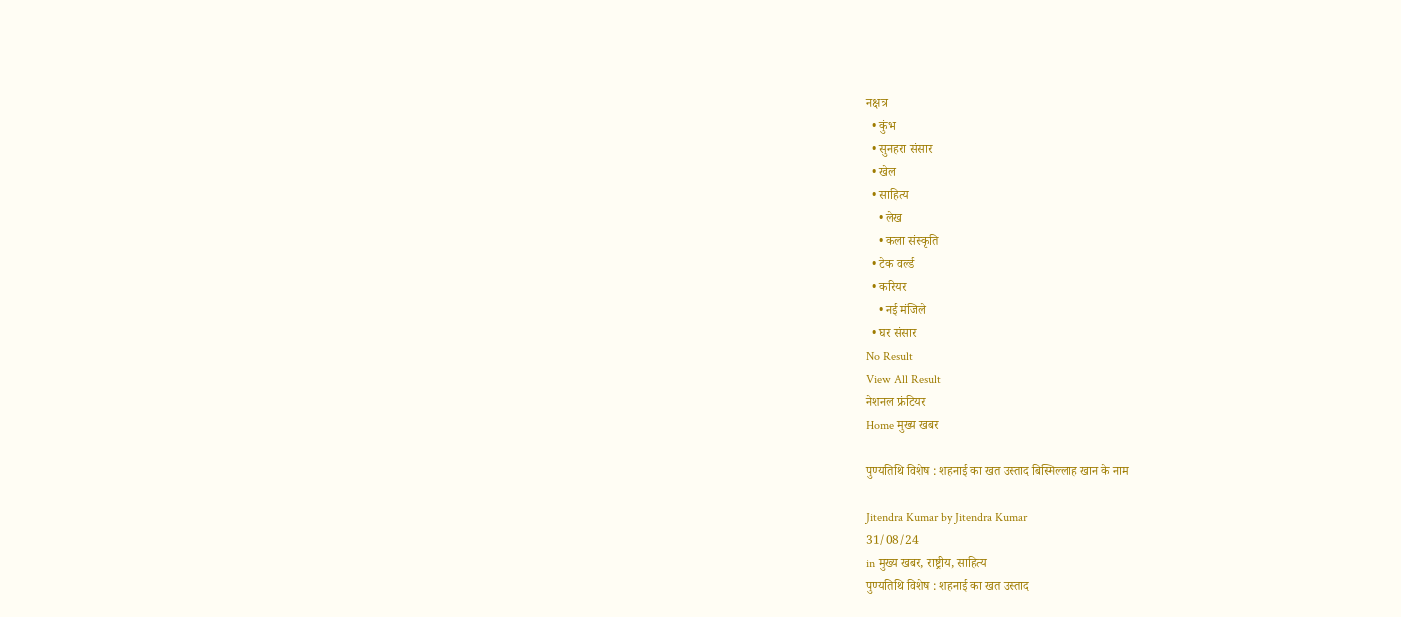नक्षत्र
  • कुंभ
  • सुनहरा संसार
  • खेल
  • साहित्य
    • लेख
    • कला संस्कृति
  • टेक वर्ल्ड
  • करियर
    • नई मंजिले
  • घर संसार
No Result
View All Result
नेशनल फ्रंटियर
Home मुख्य खबर

पुण्यतिथि विशेष : शहनाई का खत उस्ताद बिस्मिल्लाह खान के नाम

Jitendra Kumar by Jitendra Kumar
31/08/24
in मुख्य खबर, राष्ट्रीय, साहित्य
पुण्यतिथि विशेष : शहनाई का खत उस्ताद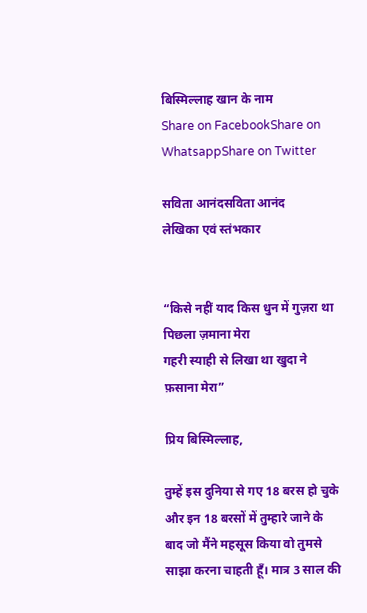बिस्मिल्लाह खान के नाम
Share on FacebookShare on WhatsappShare on Twitter

सविता आनंदसविता आनंद
लेखिका एवं स्तंभकार


“किसे नहीं याद किस धुन में गुज़रा था पिछला ज़माना मेरा
गहरी स्याही से लिखा था खुदा ने फ़साना मेरा”

प्रिय बिस्मिल्लाह,

तुम्हें इस दुनिया से गए 18 बरस हो चुके और इन 18 बरसों में तुम्हारे जाने के बाद जो मैंने महसूस किया वो तुमसे साझा करना चाहती हूँ। मात्र 3 साल की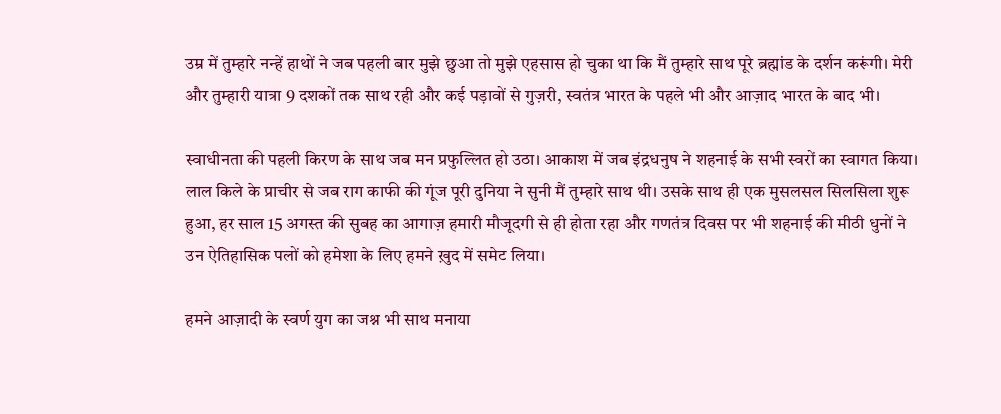उम्र में तुम्हारे नन्हें हाथों ने जब पहली बार मुझे छुआ तो मुझे एहसास हो चुका था कि मैं तुम्हारे साथ पूरे ब्रह्मांड के दर्शन करूंगी। मेरी और तुम्हारी यात्रा 9 दशकों तक साथ रही और कई पड़ावों से गुज़री, स्वतंत्र भारत के पहले भी और आज़ाद भारत के बाद भी।

स्वाधीनता की पहली किरण के साथ जब मन प्रफुल्लित हो उठा। आकाश में जब इंद्रधनुष ने शहनाई के सभी स्वरों का स्वागत किया। लाल किले के प्राचीर से जब राग काफी की गूंज पूरी दुनिया ने सुनी मैं तुम्हारे साथ थी। उसके साथ ही एक मुसलसल सिलसिला शुरू हुआ, हर साल 15 अगस्त की सुबह का आगाज़ हमारी मौजूदगी से ही होता रहा और गणतंत्र दिवस पर भी शहनाई की मीठी धुनों ने उन ऐतिहासिक पलों को हमेशा के लिए हमने ख़ुद में समेट लिया।

हमने आज़ादी के स्वर्ण युग का जश्न भी साथ मनाया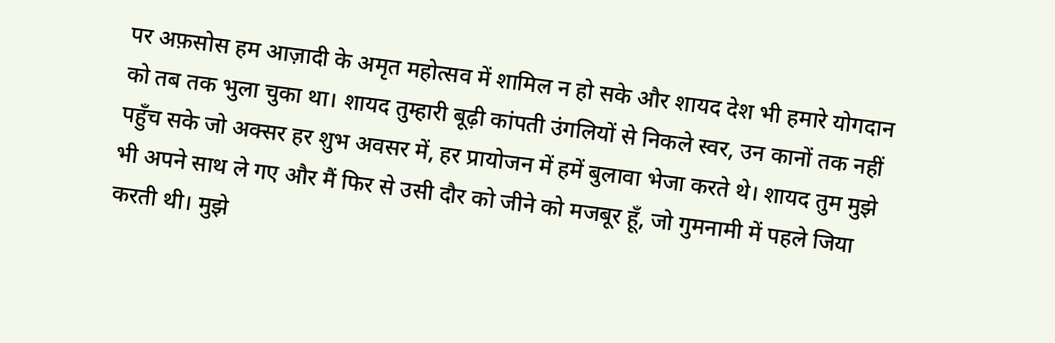पर अफ़सोस हम आज़ादी के अमृत महोत्सव में शामिल न हो सके और शायद देश भी हमारे योगदान को तब तक भुला चुका था। शायद तुम्हारी बूढ़ी कांपती उंगलियों से निकले स्वर, उन कानों तक नहीं पहुँच सके जो अक्सर हर शुभ अवसर में, हर प्रायोजन में हमें बुलावा भेजा करते थे। शायद तुम मुझे भी अपने साथ ले गए और मैं फिर से उसी दौर को जीने को मजबूर हूँ, जो गुमनामी में पहले जिया करती थी। मुझे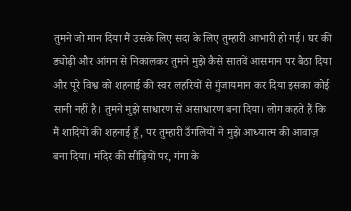तुमने जो मान दिया मैं उसके लिए सदा के लिए तुम्हारी आभारी हो गई। घर की ड्योढ़ी और आंगन से निकालकर तुमने मुझे कैसे सातवें आसमान पर बैठा दिया और पूरे विश्व को शहनाई की स्वर लहरियों से गुंजायमान कर दिया इसका कोई सानी नहीं है। तुमने मुझे साधारण से असाधारण बना दिया। लोग कहते हैं कि मैं शादियों की शहनाई हूँ, पर तुम्हारी उँगलियों ने मुझे आध्यात्म की आवाज़ बना दिया। मंदिर की सीढ़ियों पर, गंगा के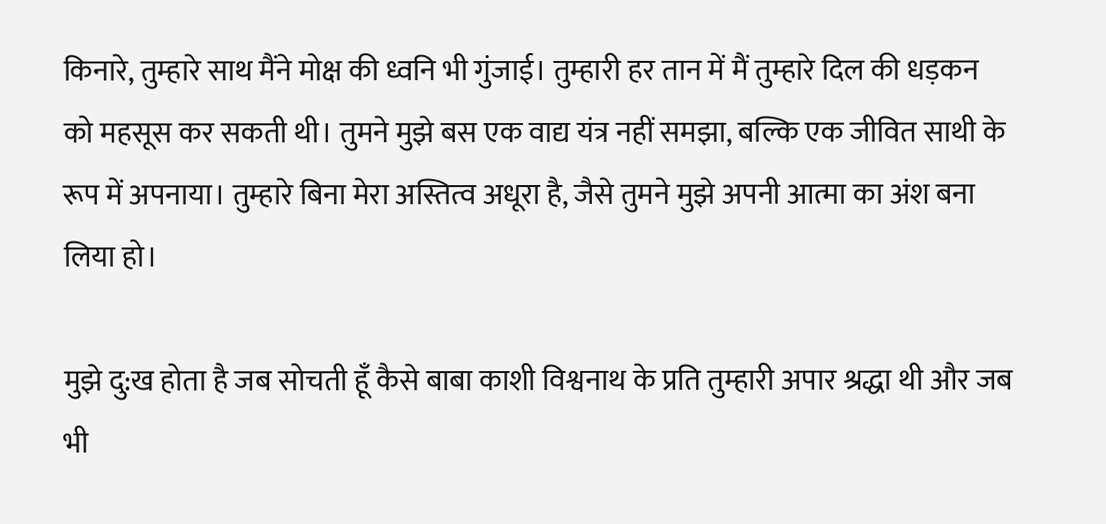किनारे, तुम्हारे साथ मैंने मोक्ष की ध्वनि भी गुंजाई। तुम्हारी हर तान में मैं तुम्हारे दिल की धड़कन को महसूस कर सकती थी। तुमने मुझे बस एक वाद्य यंत्र नहीं समझा, बल्कि एक जीवित साथी के रूप में अपनाया। तुम्हारे बिना मेरा अस्तित्व अधूरा है, जैसे तुमने मुझे अपनी आत्मा का अंश बना लिया हो।

मुझे दु:ख होता है जब सोचती हूँ कैसे बाबा काशी विश्वनाथ के प्रति तुम्हारी अपार श्रद्धा थी और जब भी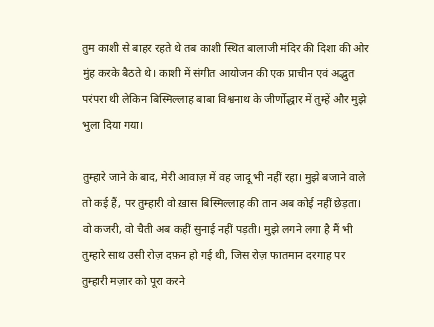तुम काशी से बाहर रहते थे तब काशी स्थित बालाजी मंदिर की दिशा की ओर मुंह करके बैठते थे। काशी में संगीत आयोजन की एक प्राचीन एवं अद्भुत परंपरा थी लेकिन बिस्मिल्लाह बाबा विश्वनाथ के जीर्णोद्धार में तुम्हें और मुझे भुला दिया गया।

तुम्हारे जाने के बाद, मेरी आवाज़ में वह जादू भी नहीं रहा। मुझे बजाने वाले तो कई हैं, पर तुम्हारी वो ख़ास बिस्मिल्लाह की तान अब कोई नहीं छेड़ता। वो कजरी, वो चैती अब कहीं सुनाई नहीं पड़ती। मुझे लगने लगा है मैं भी तुम्हारे साथ उसी रोज़ दफ़न हो गई थी, जिस रोज़ फातमान दरगाह पर तुम्हारी मज़ार को पूरा करने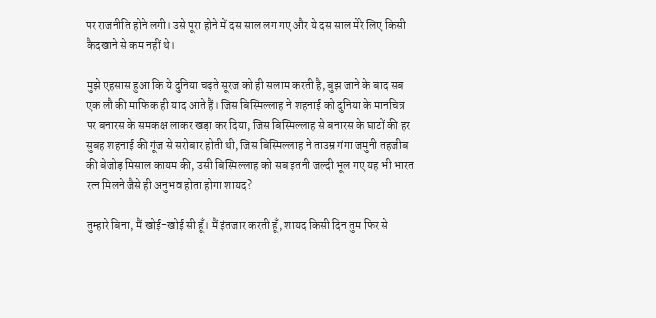पर राजनीति होने लगी। उसे पूरा होने में दस साल लग गए और ये दस साल मेरे लिए किसी कैदखाने से कम नहीं थे।

मुझे एहसास हुआ कि ये दुनिया चढ़ते सूरज को ही सलाम करती है, बुझ जाने के बाद सब एक लौ की माफिक ही याद आते हैं। जिस बिस्मिल्लाह ने शहनाई को दुनिया के मानचित्र पर बनारस के समकक्ष लाकर खड़ा कर दिया, जिस बिस्मिल्लाह से बनारस के घाटों की हर सुबह शहनाई की गूंज से सरोबार होती थी, जिस बिस्मिल्लाह ने ताउम्र गंगा जमुनी तहजीब की बेजोड़ मिसाल कायम की, उसी बिस्मिल्लाह को सब इतनी जल्दी भूल गए यह भी भारत रत्न मिलने जैसे ही अनुभव होता होगा शायद?

तुम्हारे बिना, मैं खोई-खोई सी हूँ। मैं इंतजार करती हूँ, शायद किसी दिन तुम फिर से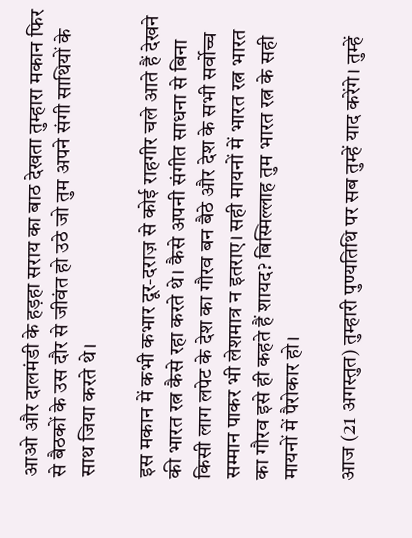आओ और दालमंडी के हड़हा सराय का बाठ देखता तुम्हारा मकान फिर से बैठकों के उस दौर से जीवंत हो उठे जो तुम अपने संगी साथियों के साथ जिया करते थे।

इस मकान में कभी कभार दूर-दराज़ से कोई राहगीर चले आते हैं देखने की भारत रत्न कैसे रहा करते थे। कैसे अपनी संगीत साधना से बिना किसी लाग लपेट के देश का गौरव बन बैठे और देश के सभी सर्वोच्च सम्मान पाकर भी लेशमात्र न इतराए। सही मायनों में भारत रत्न भारत का गौरव इसे ही कहते हैं शायद? बिस्मिल्लाह तुम भारत रत्न के सही मायनों में पैरोकार हो।

आज (21 अगस्तुत) तुम्हारी पुण्यतिथि पर सब तुम्हें याद करेंगे। तुम्हें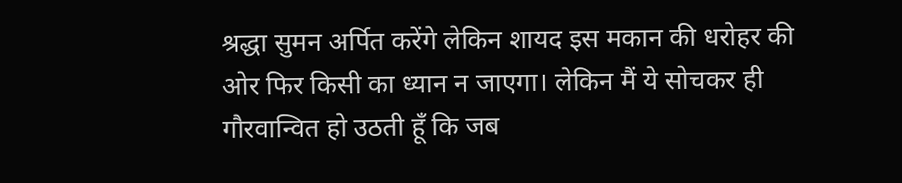श्रद्धा सुमन अर्पित करेंगे लेकिन शायद इस मकान की धरोहर की ओर फिर किसी का ध्यान न जाएगा। लेकिन मैं ये सोचकर ही गौरवान्वित हो उठती हूँ कि जब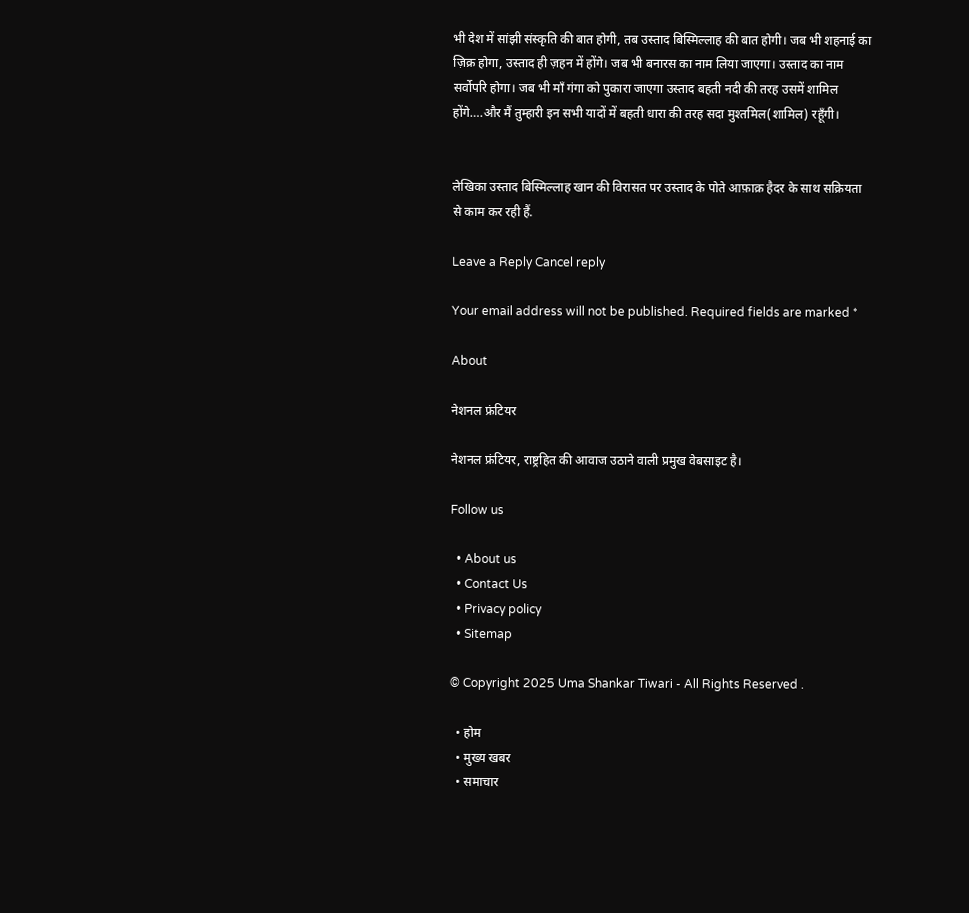भी देश में सांझी संस्कृति की बात होगी, तब उस्ताद बिस्मिल्लाह की बात होगी। जब भी शहनाई का ज़िक्र होगा, उस्ताद ही ज़हन में होंगे। जब भी बनारस का नाम लिया जाएगा। उस्ताद का नाम सर्वोपरि होगा। जब भी माँ गंगा को पुकारा जाएगा उस्ताद बहती नदी की तरह उसमें शामिल होंगे….और मैं तुम्हारी इन सभी यादों में बहती धारा की तरह सदा मुश्तमिल(शामिल) रहूँगी।


लेखिका उस्ताद बिस्मिल्लाह खान की विरासत पर उस्ताद के पोते आफ़ाक़ हैदर के साथ सक्रियता से काम कर रही हैं.

Leave a Reply Cancel reply

Your email address will not be published. Required fields are marked *

About

नेशनल फ्रंटियर

नेशनल फ्रंटियर, राष्ट्रहित की आवाज उठाने वाली प्रमुख वेबसाइट है।

Follow us

  • About us
  • Contact Us
  • Privacy policy
  • Sitemap

© Copyright 2025 Uma Shankar Tiwari - All Rights Reserved .

  • होम
  • मुख्य खबर
  • समाचार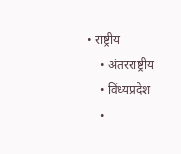• राष्ट्रीय
    • अंतरराष्ट्रीय
    • विंध्यप्रदेश
    •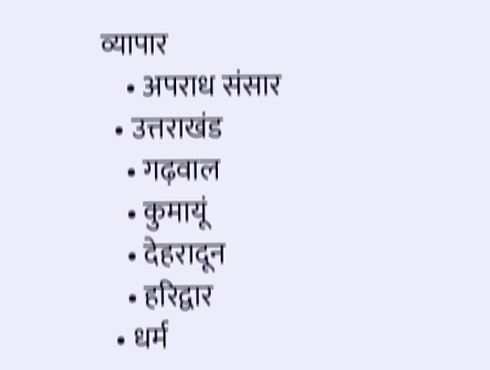व्यापार
    • अपराध संसार
  • उत्तराखंड
    • गढ़वाल
    • कुमायूं
    • देहरादून
    • हरिद्वार
  • धर्म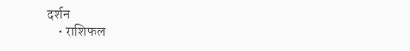दर्शन
    • राशिफल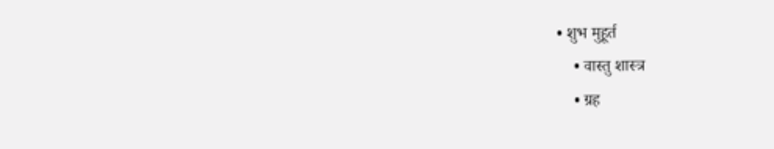• शुभ मुहूर्त
    • वास्तु शास्त्र
    • ग्रह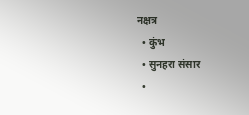नक्षत्र
  • कुंभ
  • सुनहरा संसार
  •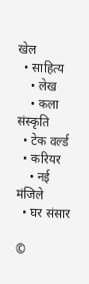खेल
  • साहित्य
    • लेख
    • कला संस्कृति
  • टेक वर्ल्ड
  • करियर
    • नई मंजिले
  • घर संसार

©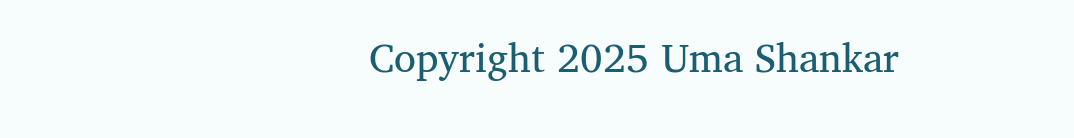Copyright 2025 Uma Shankar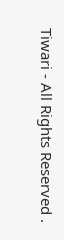Tiwari - All Rights Reserved .